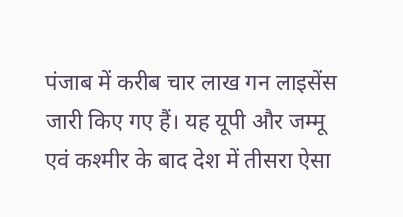पंजाब में करीब चार लाख गन लाइसेंस जारी किए गए हैं। यह यूपी और जम्मू एवं कश्मीर के बाद देश में तीसरा ऐसा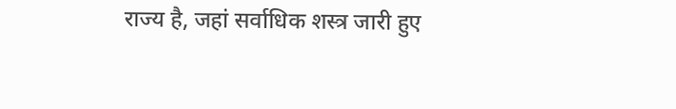राज्य है, जहां सर्वाधिक शस्त्र जारी हुए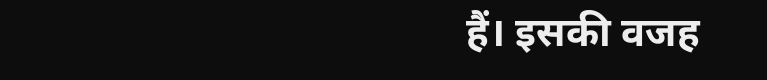हैं। इसकी वजह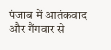पंजाब में आतंकवाद और गैंगवार से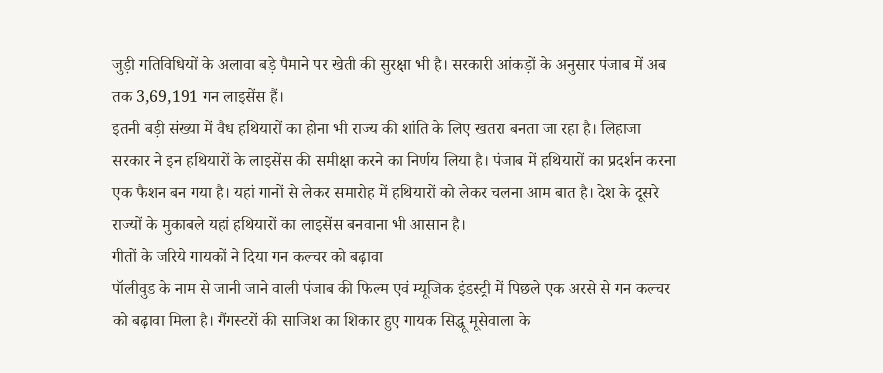जुड़ी गतिविधियों के अलावा बड़े पैमाने पर खेती की सुरक्षा भी है। सरकारी आंकड़ों के अनुसार पंजाब में अब तक 3,69,191 गन लाइसेंस हैं।
इतनी बड़ी संख्या में वैध हथियारों का होना भी राज्य की शांति के लिए खतरा बनता जा रहा है। लिहाजा सरकार ने इन हथियारों के लाइसेंस की समीक्षा करने का निर्णय लिया है। पंजाब में हथियारों का प्रदर्शन करना एक फैशन बन गया है। यहां गानों से लेकर समारोह में हथियारों को लेकर चलना आम बात है। देश के दूसरे राज्यों के मुकाबले यहां हथियारों का लाइसेंस बनवाना भी आसान है।
गीतों के जरिये गायकों ने दिया गन कल्चर को बढ़ावा
पॉलीवुड के नाम से जानी जाने वाली पंजाब की फिल्म एवं म्यूजिक इंडस्ट्री में पिछले एक अरसे से गन कल्चर को बढ़ावा मिला है। गैंगस्टरों की साजिश का शिकार हुए गायक सिद्धू मूसेवाला के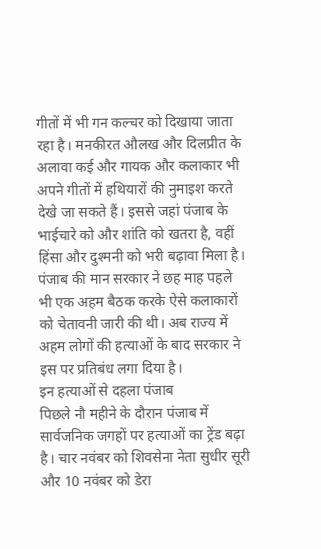गीतों में भी गन कल्चर को दिखाया जाता रहा है। मनकीरत औलख और दिलप्रीत के अलावा कई और गायक और कलाकार भी अपने गीतों में हथियारों की नुमाइश करते देखे जा सकते हैं। इससे जहां पंजाब के भाईचारे को और शांति को खतरा है, वहीं हिंसा और दुश्मनी को भरी बढ़ावा मिला है। पंजाब की मान सरकार ने छह माह पहले भी एक अहम बैठक करके ऐसे कलाकारों को चेतावनी जारी की थी। अब राज्य में अहम लोगों की हत्याओं के बाद सरकार ने इस पर प्रतिबंध लगा दिया है।
इन हत्याओं से दहला पंजाब
पिछले नौ महीने के दौरान पंजाब में सार्वजनिक जगहों पर हत्याओं का ट्रेंड बढ़ा है। चार नवंबर को शिवसेना नेता सुधीर सूरी और 10 नवंबर को डेरा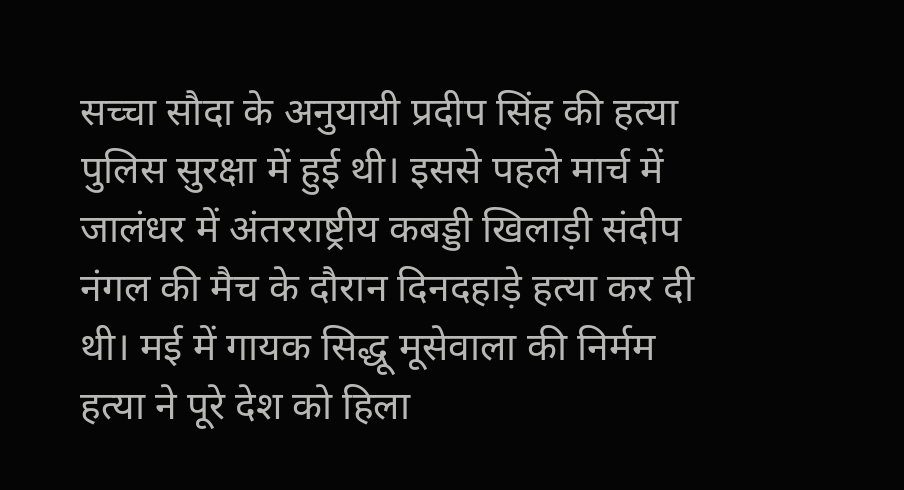सच्चा सौदा के अनुयायी प्रदीप सिंह की हत्या पुलिस सुरक्षा में हुई थी। इससे पहले मार्च में जालंधर में अंतरराष्ट्रीय कबड्डी खिलाड़ी संदीप नंगल की मैच के दौरान दिनदहाड़े हत्या कर दी थी। मई में गायक सिद्धू मूसेवाला की निर्मम हत्या ने पूरे देश को हिला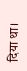दिया था।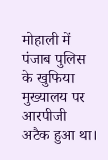मोहाली में पंजाब पुलिस के खुफिया मुख्यालय पर आरपीजी अटैक हुआ था।